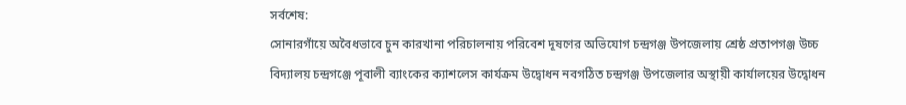সর্বশেষ:
সোনারগাঁয়ে অবৈধভাবে চুন কারখানা পরিচালনায় পরিবেশ দূষণের অভিযোগ চন্দ্রগঞ্জ উপজেলায় শ্রেষ্ঠ প্রতাপগঞ্জ উচ্চ বিদ্যালয় চন্দ্রগঞ্জে পূবালী ব্যাংকের ক্যাশলেস কার্যক্রম উদ্বোধন নবগঠিত চন্দ্রগঞ্জ উপজেলার অস্থায়ী কার্যালয়ের উদ্বোধন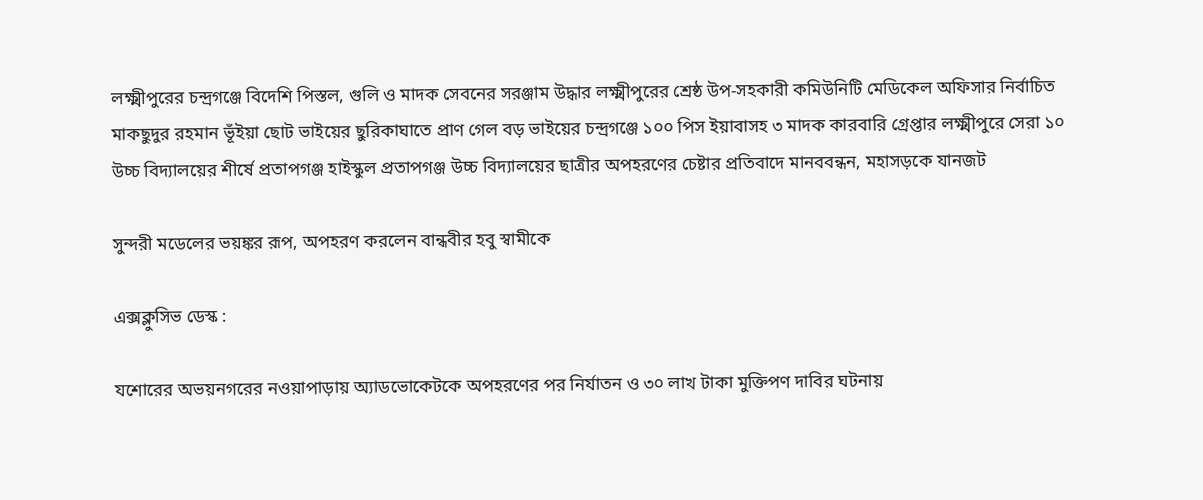লক্ষ্মীপুরের চন্দ্রগঞ্জে বিদেশি পিস্তল, গুলি ও মাদক সেবনের সরঞ্জাম উদ্ধার লক্ষ্মীপুরের শ্রেষ্ঠ উপ-সহকারী কমিউনিটি মেডিকেল অফিসার নির্বাচিত মাকছুদুর রহমান ভূঁইয়া ছোট ভাইয়ের ছুরিকাঘাতে প্রাণ গেল বড় ভাইয়ের চন্দ্রগঞ্জে ১০০ পিস ইয়াবাসহ ৩ মাদক কারবারি গ্রেপ্তার লক্ষ্মীপুরে সেরা ১০ উচ্চ বিদ্যালয়ের শীর্ষে প্রতাপগঞ্জ হাইস্কুল প্রতাপগঞ্জ উচ্চ বিদ্যালয়ের ছাত্রীর অপহরণের চেষ্টার প্রতিবাদে মানববন্ধন, মহাসড়কে যানজট

সুন্দরী মডেলের ভয়ঙ্কর রূপ, অপহরণ করলেন বান্ধবীর হবু স্বামীকে

এক্সক্লুসিভ ডেস্ক :

যশোরের অভয়নগরের নওয়াপাড়ায় অ্যাডভোকেটকে অপহরণের পর নির্যাতন ও ৩০ লাখ টাকা মুক্তিপণ দাবির ঘটনায়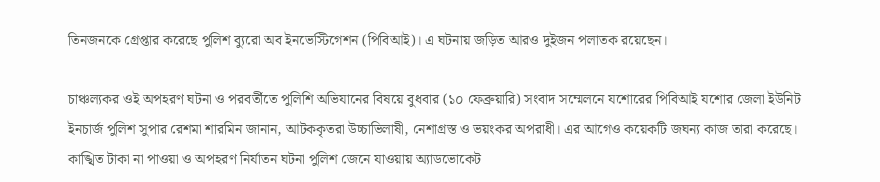তিনজনকে গ্রেপ্তার করেছে পুলিশ ব্যুরো অব ইনভেস্টিগেশন (পিবিআই)। এ ঘটনায় জড়িত আরও দুইজন পলাতক রয়েছেন।

চাঞ্চল্যকর ওই অপহরণ ঘটনা ও পরবর্তীতে পুলিশি অভিযানের বিষয়ে বুধবার (১০ ফেব্রুয়ারি) সংবাদ সম্মেলনে যশোরের পিবিআই যশোর জেলা ইউনিট ইনচার্জ পুলিশ সুপার রেশমা শারমিন জানান, আটককৃতরা উচ্চাভিলাষী, নেশাগ্রস্ত ও ভয়ংকর অপরাধী। এর আগেও কয়েকটি জঘন্য কাজ তারা করেছে। কাঙ্খিত টাকা না পাওয়া ও অপহরণ নির্যাতন ঘটনা পুলিশ জেনে যাওয়ায় অ্যাডভোকেট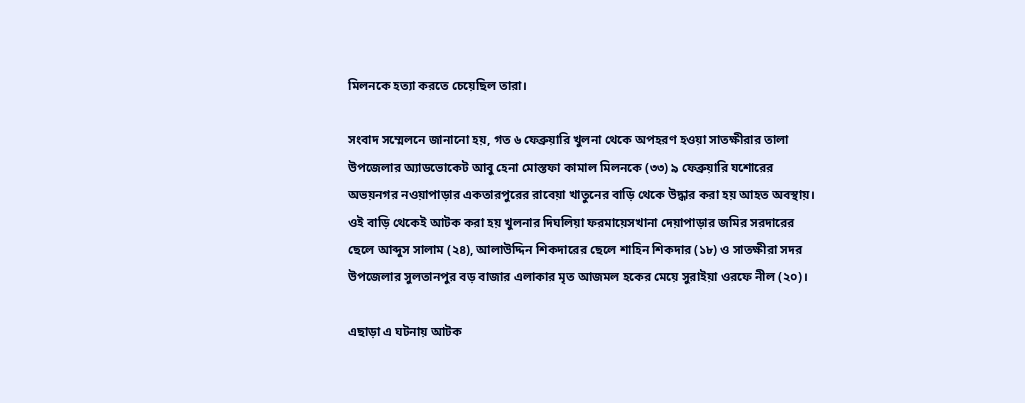মিলনকে হত্যা করতে চেয়েছিল তারা।

সংবাদ সম্মেলনে জানানো হয়, গত ৬ ফেব্রুয়ারি খুলনা থেকে অপহরণ হওয়া সাতক্ষীরার তালা উপজেলার অ্যাডভোকেট আবু হেনা মোস্তফা কামাল মিলনকে (৩৩) ৯ ফেব্রুয়ারি যশোরের অভয়নগর নওয়াপাড়ার একতারপুরের রাবেয়া খাতুনের বাড়ি থেকে উদ্ধার করা হয় আহত অবস্থায়। ওই বাড়ি থেকেই আটক করা হয় খুলনার দিঘলিয়া ফরমায়েসখানা দেয়াপাড়ার জমির সরদারের ছেলে আব্দুস সালাম (২৪), আলাউদ্দিন শিকদারের ছেলে শাহিন শিকদার (১৮) ও সাতক্ষীরা সদর উপজেলার সুলতানপুর বড় বাজার এলাকার মৃত আজমল হকের মেয়ে সুরাইয়া ওরফে নীল (২০)।

এছাড়া এ ঘটনায় আটক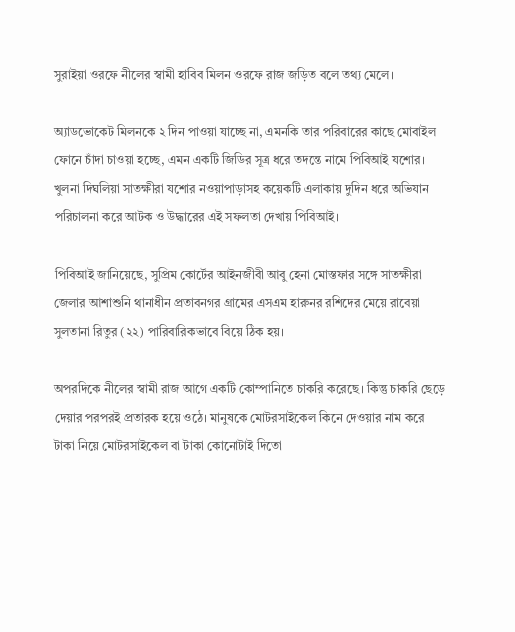সুরাইয়া ওরফে নীলের স্বামী হাবিব মিলন ওরফে রাজ জড়িত বলে তথ্য মেলে।

অ্যাডভোকেট মিলনকে ২ দিন পাওয়া যাচ্ছে না, এমনকি তার পরিবারের কাছে মোবাইল ফোনে চাঁদা চাওয়া হচ্ছে, এমন একটি জিডির সূত্র ধরে তদন্তে নামে পিবিআই যশোর। খুলনা দিঘলিয়া সাতক্ষীরা যশোর নওয়াপাড়াসহ কয়েকটি এলাকায় দুদিন ধরে অভিযান পরিচালনা করে আটক ও উদ্ধারের এই সফলতা দেখায় পিবিআই।

পিবিআই জানিয়েছে, সুপ্রিম কোর্টের আইনজীবী আবু হেনা মোস্তফার সঙ্গে সাতক্ষীরা জেলার আশাশুনি থানাধীন প্রতাবনগর গ্রামের এসএম হারুনর রশিদের মেয়ে রাবেয়া সুলতানা রিতুর (২২) পারিবারিকভাবে বিয়ে ঠিক হয়।

অপরদিকে নীলের স্বামী রাজ আগে একটি কোম্পানিতে চাকরি করেছে। কিন্তু চাকরি ছেড়ে দেয়ার পরপরই প্রতারক হয়ে ওঠে। মানুষকে মোটরসাইকেল কিনে দেওয়ার নাম করে টাকা নিয়ে মোটরসাইকেল বা টাকা কোনোটাই দিতো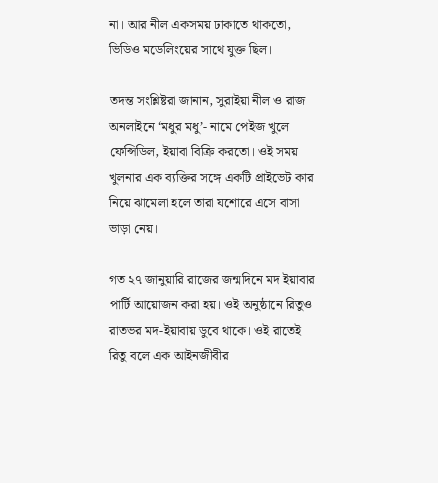না। আর নীল একসময় ঢাকাতে থাকতো, ভিডিও মডেলিংয়ের সাথে যুক্ত ছিল।

তদন্ত সংশ্লিষ্টরা জানান, সুরাইয়া নীল ও রাজ অনলাইনে ‘মধুর মধু’- নামে পেইজ খুলে ফেন্সিডিল, ইয়াবা বিক্রি করতো। ওই সময় খুলনার এক ব্যক্তির সঙ্গে একটি প্রাইভেট কার নিয়ে ঝামেলা হলে তারা যশোরে এসে বাসা ভাড়া নেয়।

গত ২৭ জানুয়ারি রাজের জন্মদিনে মদ ইয়াবার পার্টি আয়োজন করা হয়। ওই অনুষ্ঠানে রিতুও রাতভর মদ-ইয়াবায় ডুবে থাকে। ওই রাতেই রিতু বলে এক আইনজীবীর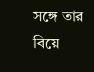সঙ্গে তার বিয়ে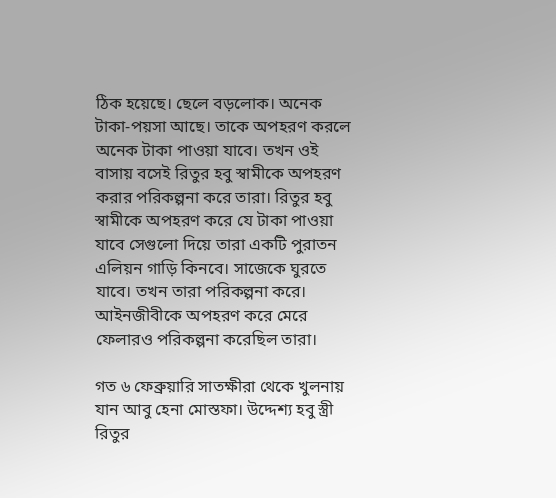ঠিক হয়েছে। ছেলে বড়লোক। অনেক টাকা-পয়সা আছে। তাকে অপহরণ করলে অনেক টাকা পাওয়া যাবে। তখন ওই বাসায় বসেই রিতুর হবু স্বামীকে অপহরণ করার পরিকল্পনা করে তারা। রিতুর হবু স্বামীকে অপহরণ করে যে টাকা পাওয়া যাবে সেগুলো দিয়ে তারা একটি পুরাতন এলিয়ন গাড়ি কিনবে। সাজেকে ঘুরতে যাবে। তখন তারা পরিকল্পনা করে। আইনজীবীকে অপহরণ করে মেরে ফেলারও পরিকল্পনা করেছিল তারা।

গত ৬ ফেব্রুয়ারি সাতক্ষীরা থেকে খুলনায় যান আবু হেনা মোস্তফা। উদ্দেশ্য হবু স্ত্রী রিতুর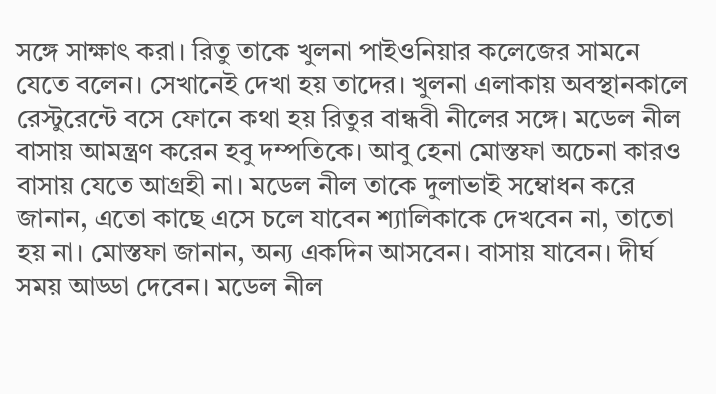সঙ্গে সাক্ষাৎ করা। রিতু তাকে খুলনা পাইওনিয়ার কলেজের সামনে যেতে বলেন। সেখানেই দেখা হয় তাদের। খুলনা এলাকায় অবস্থানকালে রেস্টুরেন্টে বসে ফোনে কথা হয় রিতুর বান্ধবী নীলের সঙ্গে। মডেল নীল বাসায় আমন্ত্রণ করেন হবু দম্পতিকে। আবু হেনা মোস্তফা অচেনা কারও বাসায় যেতে আগ্রহী না। মডেল নীল তাকে দুলাভাই সম্বোধন করে জানান, এতো কাছে এসে চলে যাবেন শ্যালিকাকে দেখবেন না, তাতো হয় না। মোস্তফা জানান, অন্য একদিন আসবেন। বাসায় যাবেন। দীর্ঘ সময় আড্ডা দেবেন। মডেল নীল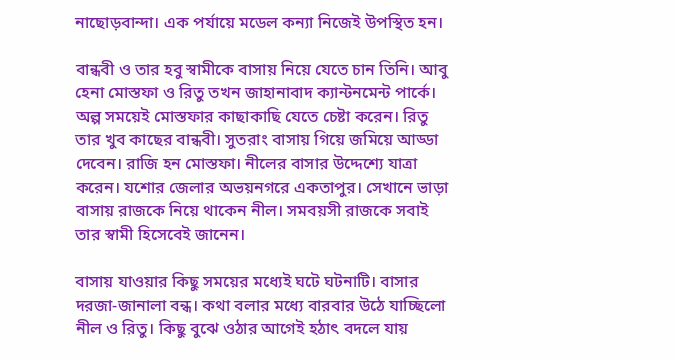নাছোড়বান্দা। এক পর্যায়ে মডেল কন্যা নিজেই উপস্থিত হন।

বান্ধবী ও তার হবু স্বামীকে বাসায় নিয়ে যেতে চান তিনি। আবু হেনা মোস্তফা ও রিতু তখন জাহানাবাদ ক্যান্টনমেন্ট পার্কে। অল্প সময়েই মোস্তফার কাছাকাছি যেতে চেষ্টা করেন। রিতু তার খুব কাছের বান্ধবী। সুতরাং বাসায় গিয়ে জমিয়ে আড্ডা দেবেন। রাজি হন মোস্তফা। নীলের বাসার উদ্দেশ্যে যাত্রা করেন। যশোর জেলার অভয়নগরে একতাপুর। সেখানে ভাড়া বাসায় রাজকে নিয়ে থাকেন নীল। সমবয়সী রাজকে সবাই তার স্বামী হিসেবেই জানেন।

বাসায় যাওয়ার কিছু সময়ের মধ্যেই ঘটে ঘটনাটি। বাসার দরজা-জানালা বন্ধ। কথা বলার মধ্যে বারবার উঠে যাচ্ছিলো নীল ও রিতু। কিছু বুঝে ওঠার আগেই হঠাৎ বদলে যায়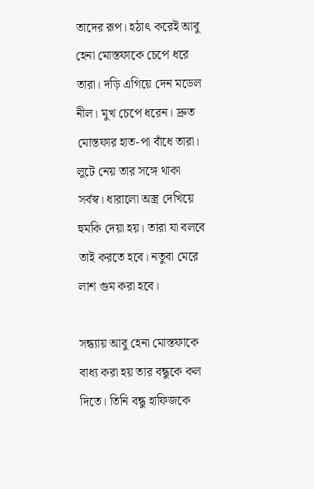তাদের রূপ। হঠাৎ করেই আবু হেনা মোস্তফাকে চেপে ধরে তারা। দড়ি এগিয়ে দেন মডেল নীল। মুখ চেপে ধরেন। দ্রুত মোস্তফার হাত-পা বাঁধে তারা। লুটে নেয় তার সঙ্গে থাকা সর্বস্ব। ধারালো অস্ত্র দেখিয়ে হুমকি দেয়া হয়। তারা যা বলবে তাই করতে হবে। নতুবা মেরে লাশ গুম করা হবে।

সন্ধ্যায় আবু হেনা মোস্তফাকে বাধ্য করা হয় তার বন্ধুকে কল দিতে। তিনি বন্ধু হাফিজকে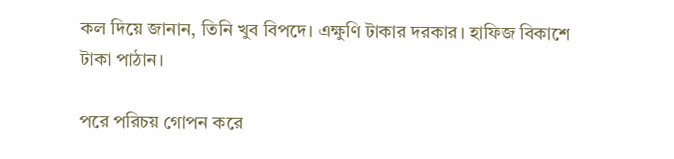কল দিয়ে জানান, তিনি খুব বিপদে। এক্ষুণি টাকার দরকার। হাফিজ বিকাশে টাকা পাঠান।

পরে পরিচয় গোপন করে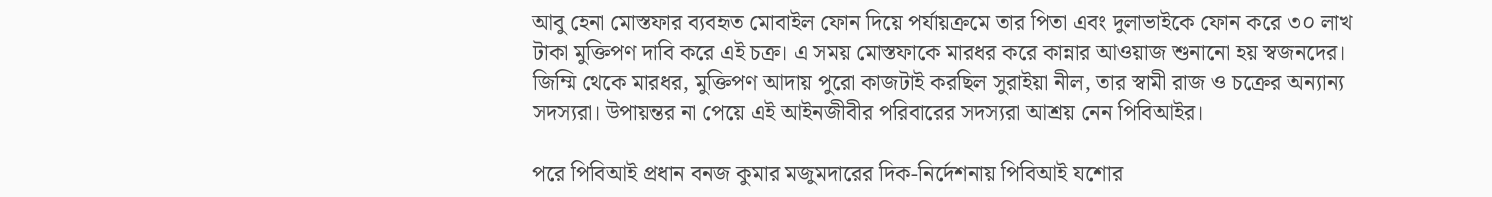আবু হেনা মোস্তফার ব্যবহৃত মোবাইল ফোন দিয়ে পর্যায়ক্রমে তার পিতা এবং দুলাভাইকে ফোন করে ৩০ লাখ টাকা মুক্তিপণ দাবি করে এই চক্র। এ সময় মোস্তফাকে মারধর করে কান্নার আওয়াজ শুনানো হয় স্বজনদের। জিম্মি থেকে মারধর, মুক্তিপণ আদায় পুরো কাজটাই করছিল সুরাইয়া নীল, তার স্বামী রাজ ও চক্রের অন্যান্য সদস্যরা। উপায়ন্তর না পেয়ে এই আইনজীবীর পরিবারের সদস্যরা আশ্রয় নেন পিবিআইর।

পরে পিবিআই প্রধান বনজ কুমার মজুমদারের দিক-নির্দেশনায় পিবিআই যশোর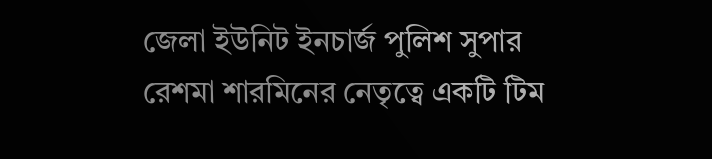জেলা ইউনিট ইনচার্জ পুলিশ সুপার রেশমা শারমিনের নেতৃত্বে একটি টিম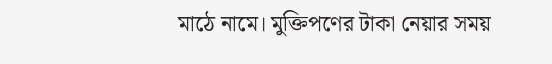মাঠে নামে। মুক্তিপণের টাকা নেয়ার সময়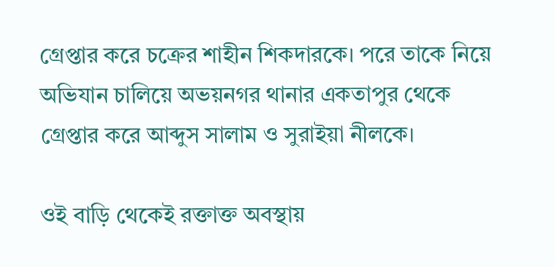গ্রেপ্তার করে চক্রের শাহীন শিকদারকে। পরে তাকে নিয়ে অভিযান চালিয়ে অভয়নগর থানার একতাপুর থেকে গ্রেপ্তার করে আব্দুস সালাম ও সুরাইয়া নীলকে।

ওই বাড়ি থেকেই রক্তাক্ত অবস্থায়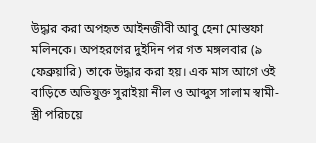উদ্ধার করা অপহৃত আইনজীবী আবু হেনা মোস্তফা মলিনকে। অপহরণের দুইদিন পর গত মঙ্গলবার (৯ ফেব্রুয়ারি) তাকে উদ্ধার করা হয়। এক মাস আগে ওই বাড়িতে অভিযুক্ত সুরাইয়া নীল ও আব্দুস সালাম স্বামী-স্ত্রী পরিচয়ে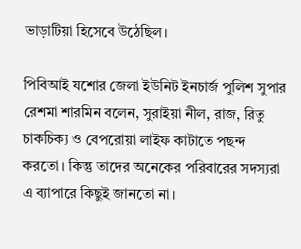ভাড়াটিয়া হিসেবে উঠেছিল।

পিবিআই যশোর জেলা ইউনিট ইনচার্জ পুলিশ সুপার রেশমা শারমিন বলেন, সুরাইয়া নীল, রাজ, রিতু চাকচিক্য ও বেপরোয়া লাইফ কাটাতে পছন্দ করতো। কিন্তু তাদের অনেকের পরিবারের সদস্যরা এ ব্যাপারে কিছুই জানতো না।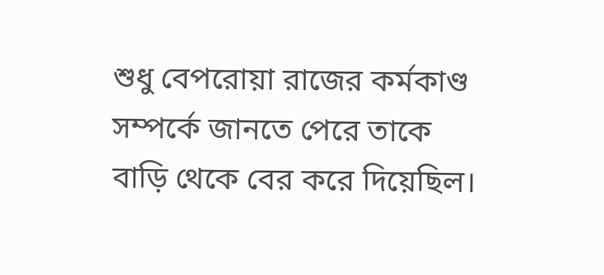শুধু বেপরোয়া রাজের কর্মকাণ্ড সম্পর্কে জানতে পেরে তাকে বাড়ি থেকে বের করে দিয়েছিল।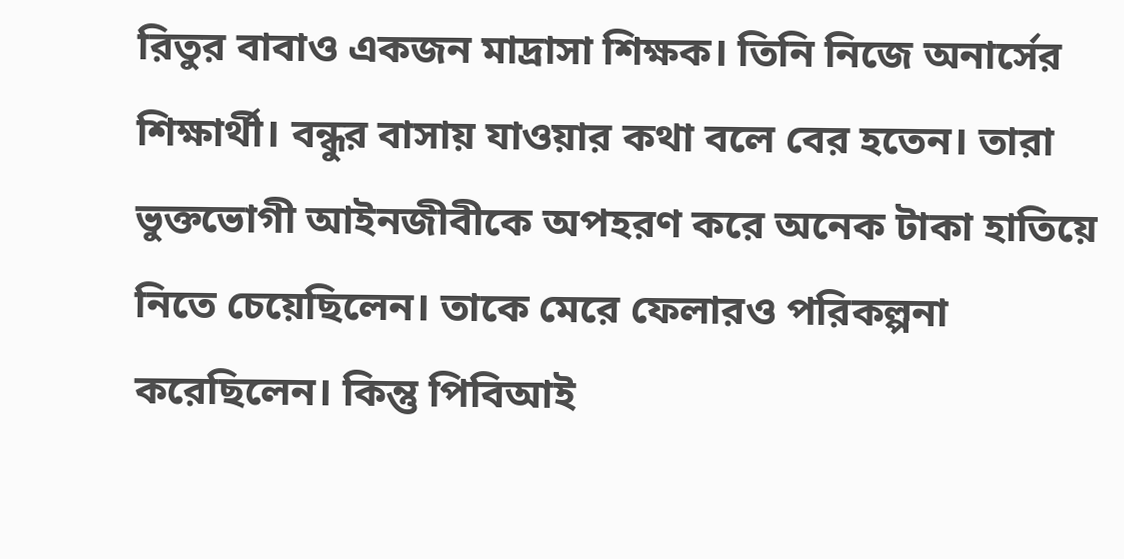রিতুর বাবাও একজন মাদ্রাসা শিক্ষক। তিনি নিজে অনার্সের শিক্ষার্থী। বন্ধুর বাসায় যাওয়ার কথা বলে বের হতেন। তারা ভুক্তভোগী আইনজীবীকে অপহরণ করে অনেক টাকা হাতিয়ে নিতে চেয়েছিলেন। তাকে মেরে ফেলারও পরিকল্পনা করেছিলেন। কিন্তু পিবিআই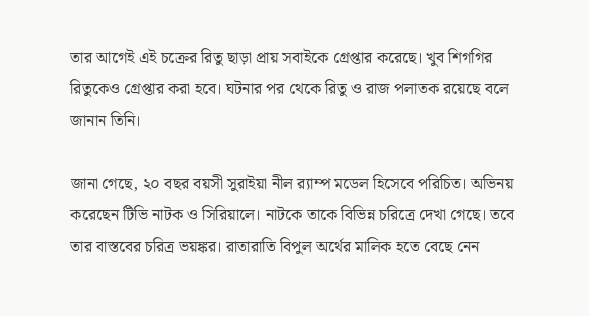তার আগেই এই চক্রের রিতু ছাড়া প্রায় সবাইকে গ্রেপ্তার করেছে। খুব শিগগির রিতুকেও গ্রেপ্তার করা হবে। ঘটনার পর থেকে রিতু ও রাজ পলাতক রয়েছে বলে জানান তিনি।

জানা গেছে, ২০ বছর বয়সী সুরাইয়া নীল র‌্যাম্প মডেল হিসেবে পরিচিত। অভিনয় করেছেন টিভি নাটক ও সিরিয়ালে। নাটকে তাকে বিভিন্ন চরিত্রে দেখা গেছে। তবে তার বাস্তবের চরিত্র ভয়ঙ্কর। রাতারাতি বিপুল অর্থের মালিক হতে বেছে নেন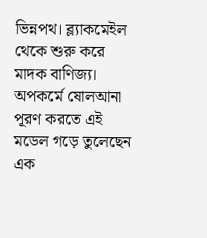ভিন্নপথ। ব্ল্যাকমেইল থেকে শুরু করে মাদক বাণিজ্য। অপকর্মে ষোলআনা পূরণ করতে এই মডেল গড়ে তুলেছেন এক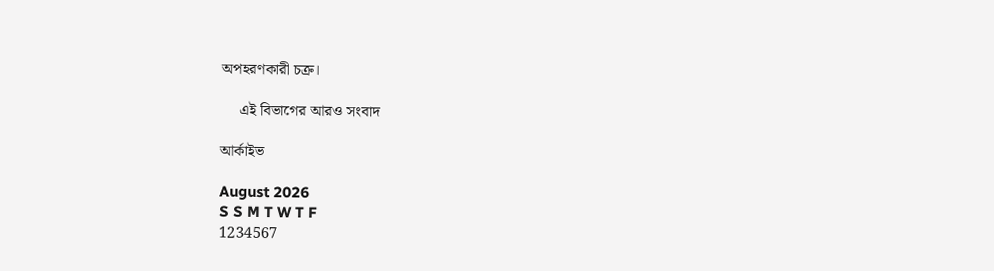অপহরণকারী চক্র।

     এই বিভাগের আরও সংবাদ

আর্কাইভ

August 2026
S S M T W T F
1234567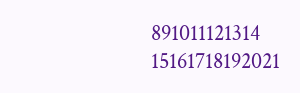891011121314
15161718192021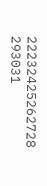22232425262728
293031